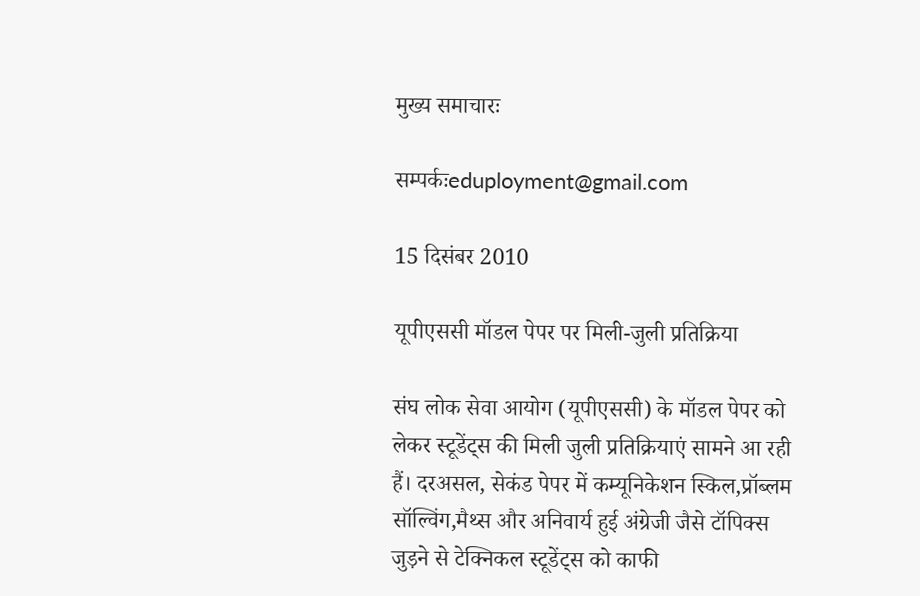मुख्य समाचारः

सम्पर्कःeduployment@gmail.com

15 दिसंबर 2010

यूपीएससी मॉडल पेपर पर मिली-जुली प्रतिक्रिया

संघ लोक सेवा आयोग (यूपीएससी) के मॉडल पेपर को लेकर स्टूडेंट्स की मिली जुली प्रतिक्रियाएं सामने आ रही हैं। दरअसल, सेकंड पेपर में कम्यूनिकेशन स्किल,प्रॉब्लम सॉल्विंग,मैथ्स और अनिवार्य हुई अंग्रेजी जैसे टॉपिक्स जुड़ने से टेक्निकल स्टूडेंट्स को काफी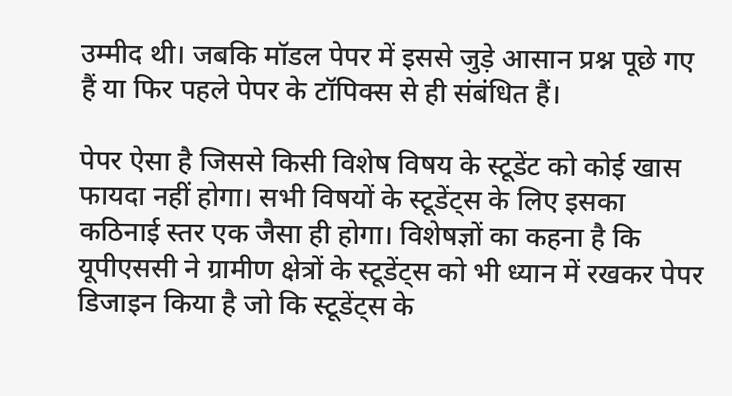उम्मीद थी। जबकि मॉडल पेपर में इससे जुड़े आसान प्रश्न पूछे गए हैं या फिर पहले पेपर के टॉपिक्स से ही संबंधित हैं।

पेपर ऐसा है जिससे किसी विशेष विषय के स्टूडेंट को कोई खास फायदा नहीं होगा। सभी विषयों के स्टूडेंट्स के लिए इसका कठिनाई स्तर एक जैसा ही होगा। विशेषज्ञों का कहना है कि यूपीएससी ने ग्रामीण क्षेत्रों के स्टूडेंट्स को भी ध्यान में रखकर पेपर डिजाइन किया है जो कि स्टूडेंट्स के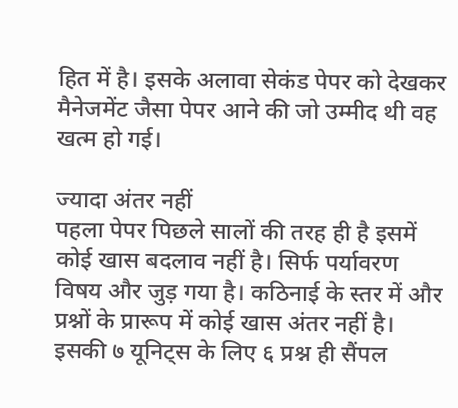हित में है। इसके अलावा सेकंड पेपर को देखकर मैनेजमेंट जैसा पेपर आने की जो उम्मीद थी वह खत्म हो गई।

ज्यादा अंतर नहीं
पहला पेपर पिछले सालों की तरह ही है इसमें कोई खास बदलाव नहीं है। सिर्फ पर्यावरण विषय और जुड़ गया है। कठिनाई के स्तर में और प्रश्नों के प्रारूप में कोई खास अंतर नहीं है। इसकी ७ यूनिट्स के लिए ६ प्रश्न ही सैंपल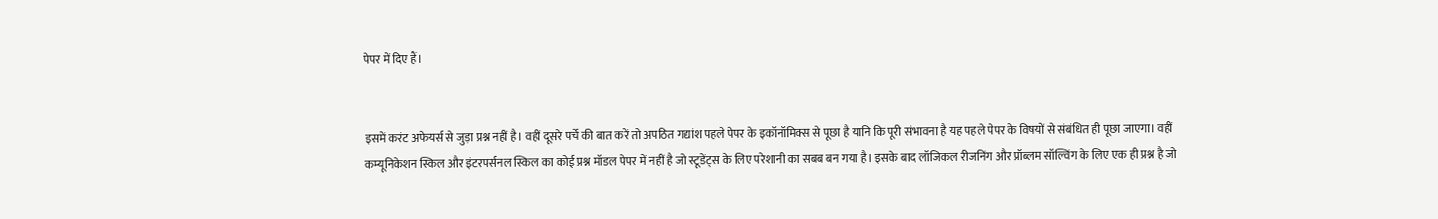पेपर में दिए हैं।


इसमें करंट अफेयर्स से जुड़ा प्रश्न नहीं है। वहीं दूसरे पर्चे की बात करें तो अपठित गद्यांश पहले पेपर के इकॉनॉमिक्स से पूछा है यानि कि पूरी संभावना है यह पहले पेपर के विषयों से संबंधित ही पूछा जाएगा। वहीं कम्यूनिकेशन स्किल और इंटरपर्सनल स्किल का कोई प्रश्न मॉडल पेपर में नहीं है जो स्टूडेंट्स के लिए परेशानी का सबब बन गया है। इसके बाद लॉजिकल रीजनिंग और प्रॉब्लम सॉल्विंग के लिए एक ही प्रश्न है जो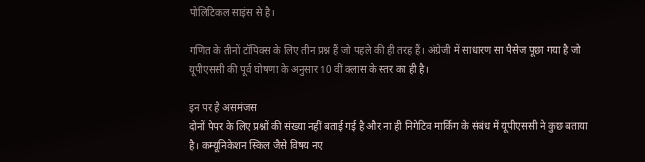पोलिटिकल साइंस से है।

गणित के तीनों टॉपिक्स के लिए तीन प्रश्न हैं जो पहले की ही तरह हैं। अंग्रेजी में साधारण सा पैसेज पूछा गया है जो यूपीएससी की पूर्व घोषणा के अनुसार 10 वीं क्लास के स्तर का ही है।

इन पर है असमंजस
दोनों पेपर के लिए प्रश्नों की संख्या नहीं बताई गई है और ना ही निगेटिव मार्किग के संबंध में यूपीएससी ने कुछ बताया है। कम्यूनिकेशन स्किल जैसे विषय नए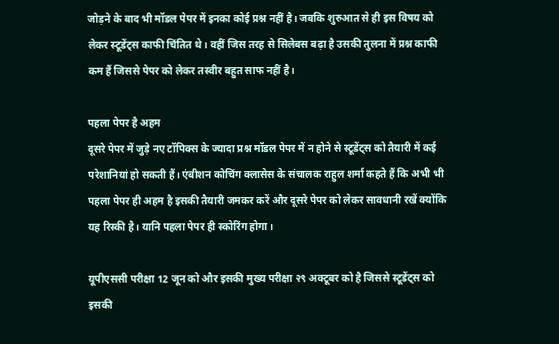जोड़ने के बाद भी मॉडल पेपर में इनका कोई प्रश्न नहीं है। जबकि शुरुआत से ही इस विषय को लेकर स्टूडेंट्स काफी चिंतित थे। वहीं जिस तरह से सिलेबस बढ़ा है उसकी तुलना में प्रश्न काफी कम हैं जिससे पेपर को लेकर तस्वीर बहुत साफ नहीं है।

पहला पेपर है अहम
दूसरे पेपर में जुड़े नए टॉपिक्स के ज्यादा प्रश्न मॉडल पेपर में न होने से स्टूडेंट्स को तैयारी में कई परेशानियां हो सकती हैं। एंबीशन कोचिंग क्लासेस के संचालक राहुल शर्मा कहते हैं कि अभी भी पहला पेपर ही अहम है इसकी तैयारी जमकर करें और दूसरे पेपर को लेकर सावधानी रखें क्योंकि यह रिस्की है। यानि पहला पेपर ही स्कोरिंग होगा।

यूपीएससी परीक्षा 12 जून को और इसकी मुख्य परीक्षा २९ अक्टूबर को है जिससे स्टूडेंट्स को इसकी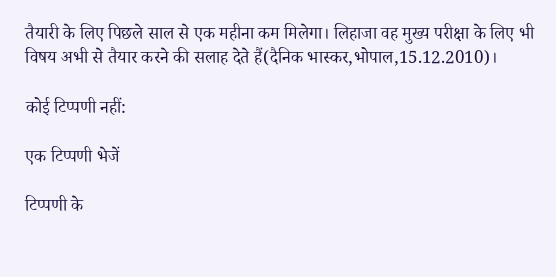तैयारी के लिए पिछले साल से एक महीना कम मिलेगा। लिहाजा वह मुख्य परीक्षा के लिए भी विषय अभी से तैयार करने की सलाह देते हैं(दैनिक भास्कर,भोपाल,15.12.2010)।

कोई टिप्पणी नहीं:

एक टिप्पणी भेजें

टिप्पणी के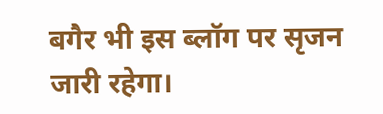बगैर भी इस ब्लॉग पर सृजन जारी रहेगा।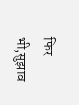फिर भी,सुझाव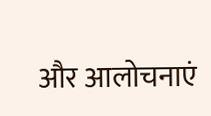और आलोचनाएं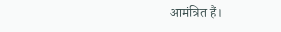आमंत्रित हैं।